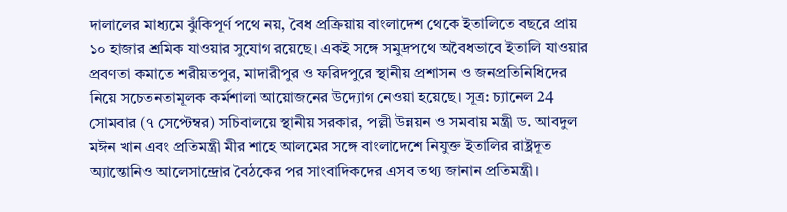দালালের মাধ্যমে ঝুঁকিপূর্ণ পথে নয়, বৈধ প্রক্রিয়ায় বাংলাদেশ থেকে ইতালিতে বছরে প্রায় ১০ হাজার শ্রমিক যাওয়ার সুযোগ রয়েছে। একই সঙ্গে সমুদ্রপথে অবৈধভাবে ইতালি যাওয়ার প্রবণতা কমাতে শরীয়তপুর, মাদারীপুর ও ফরিদপুরে স্থানীয় প্রশাসন ও জনপ্রতিনিধিদের নিয়ে সচেতনতামূলক কর্মশালা আয়োজনের উদ্যোগ নেওয়া হয়েছে। সূত্র: চ্যানেল 24
সোমবার (৭ সেপ্টেম্বর) সচিবালয়ে স্থানীয় সরকার, পল্লী উন্নয়ন ও সমবায় মন্ত্রী ড. আবদুল মঈন খান এবং প্রতিমন্ত্রী মীর শাহে আলমের সঙ্গে বাংলাদেশে নিযুক্ত ইতালির রাষ্ট্রদূত অ্যান্তোনিও আলেসান্দ্রোর বৈঠকের পর সাংবাদিকদের এসব তথ্য জানান প্রতিমন্ত্রী।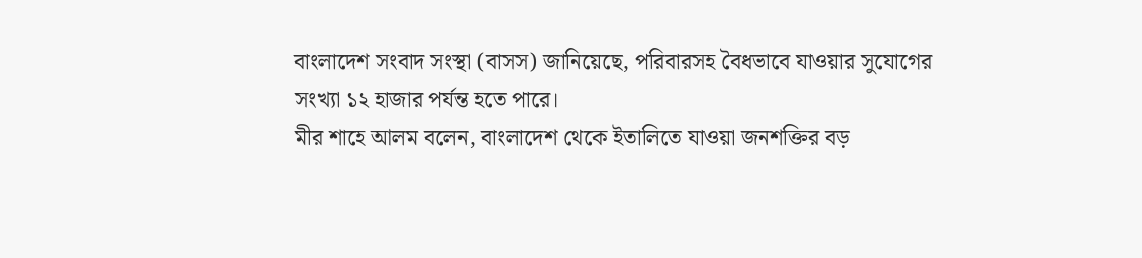বাংলাদেশ সংবাদ সংস্থা (বাসস) জানিয়েছে, পরিবারসহ বৈধভাবে যাওয়ার সুযোগের সংখ্যা ১২ হাজার পর্যন্ত হতে পারে।
মীর শাহে আলম বলেন, বাংলাদেশ থেকে ইতালিতে যাওয়া জনশক্তির বড়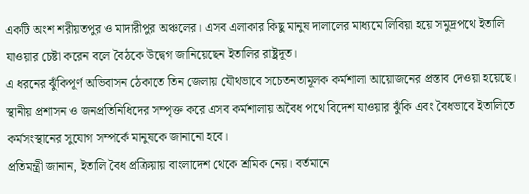একটি অংশ শরীয়তপুর ও মাদারীপুর অঞ্চলের। এসব এলাকার কিছু মানুষ দালালের মাধ্যমে লিবিয়া হয়ে সমুদ্রপথে ইতালি যাওয়ার চেষ্টা করেন বলে বৈঠকে উদ্বেগ জানিয়েছেন ইতালির রাষ্ট্রদূত।
এ ধরনের ঝুঁকিপূর্ণ অভিবাসন ঠেকাতে তিন জেলায় যৌথভাবে সচেতনতামূলক কর্মশালা আয়োজনের প্রস্তাব দেওয়া হয়েছে। স্থানীয় প্রশাসন ও জনপ্রতিনিধিদের সম্পৃক্ত করে এসব কর্মশালায় অবৈধ পথে বিদেশ যাওয়ার ঝুঁকি এবং বৈধভাবে ইতালিতে কর্মসংস্থানের সুযোগ সম্পর্কে মানুষকে জানানো হবে।
প্রতিমন্ত্রী জানান, ইতালি বৈধ প্রক্রিয়ায় বাংলাদেশ থেকে শ্রমিক নেয়। বর্তমানে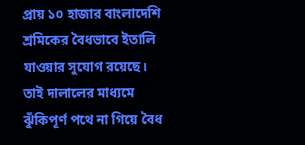প্রায় ১০ হাজার বাংলাদেশি শ্রমিকের বৈধভাবে ইতালি যাওয়ার সুযোগ রয়েছে। তাই দালালের মাধ্যমে ঝুঁকিপূর্ণ পথে না গিয়ে বৈধ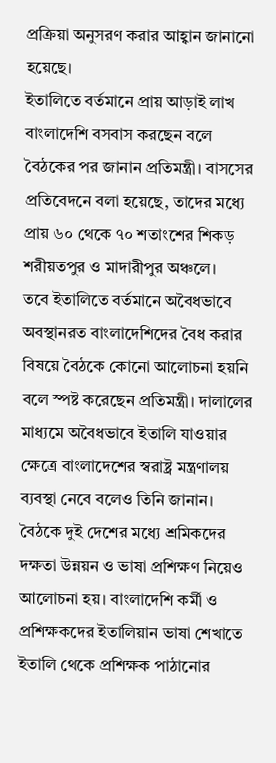প্রক্রিয়া অনুসরণ করার আহ্বান জানানো হয়েছে।
ইতালিতে বর্তমানে প্রায় আড়াই লাখ বাংলাদেশি বসবাস করছেন বলে বৈঠকের পর জানান প্রতিমন্ত্রী। বাসসের প্রতিবেদনে বলা হয়েছে, তাদের মধ্যে প্রায় ৬০ থেকে ৭০ শতাংশের শিকড় শরীয়তপুর ও মাদারীপুর অঞ্চলে।
তবে ইতালিতে বর্তমানে অবৈধভাবে অবস্থানরত বাংলাদেশিদের বৈধ করার বিষয়ে বৈঠকে কোনো আলোচনা হয়নি বলে স্পষ্ট করেছেন প্রতিমন্ত্রী। দালালের মাধ্যমে অবৈধভাবে ইতালি যাওয়ার ক্ষেত্রে বাংলাদেশের স্বরাষ্ট্র মন্ত্রণালয় ব্যবস্থা নেবে বলেও তিনি জানান।
বৈঠকে দুই দেশের মধ্যে শ্রমিকদের দক্ষতা উন্নয়ন ও ভাষা প্রশিক্ষণ নিয়েও আলোচনা হয়। বাংলাদেশি কর্মী ও প্রশিক্ষকদের ইতালিয়ান ভাষা শেখাতে ইতালি থেকে প্রশিক্ষক পাঠানোর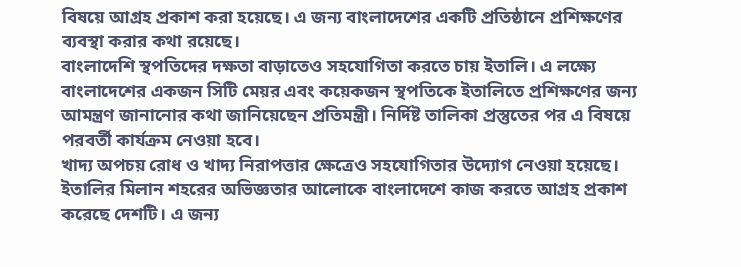বিষয়ে আগ্রহ প্রকাশ করা হয়েছে। এ জন্য বাংলাদেশের একটি প্রতিষ্ঠানে প্রশিক্ষণের ব্যবস্থা করার কথা রয়েছে।
বাংলাদেশি স্থপতিদের দক্ষতা বাড়াতেও সহযোগিতা করতে চায় ইতালি। এ লক্ষ্যে বাংলাদেশের একজন সিটি মেয়র এবং কয়েকজন স্থপতিকে ইতালিতে প্রশিক্ষণের জন্য আমন্ত্রণ জানানোর কথা জানিয়েছেন প্রতিমন্ত্রী। নির্দিষ্ট তালিকা প্রস্তুতের পর এ বিষয়ে পরবর্তী কার্যক্রম নেওয়া হবে।
খাদ্য অপচয় রোধ ও খাদ্য নিরাপত্তার ক্ষেত্রেও সহযোগিতার উদ্যোগ নেওয়া হয়েছে। ইতালির মিলান শহরের অভিজ্ঞতার আলোকে বাংলাদেশে কাজ করতে আগ্রহ প্রকাশ করেছে দেশটি। এ জন্য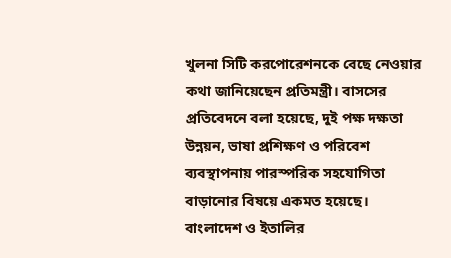খুলনা সিটি করপোরেশনকে বেছে নেওয়ার কথা জানিয়েছেন প্রতিমন্ত্রী। বাসসের প্রতিবেদনে বলা হয়েছে, দুই পক্ষ দক্ষতা উন্নয়ন, ভাষা প্রশিক্ষণ ও পরিবেশ ব্যবস্থাপনায় পারস্পরিক সহযোগিতা বাড়ানোর বিষয়ে একমত হয়েছে।
বাংলাদেশ ও ইতালির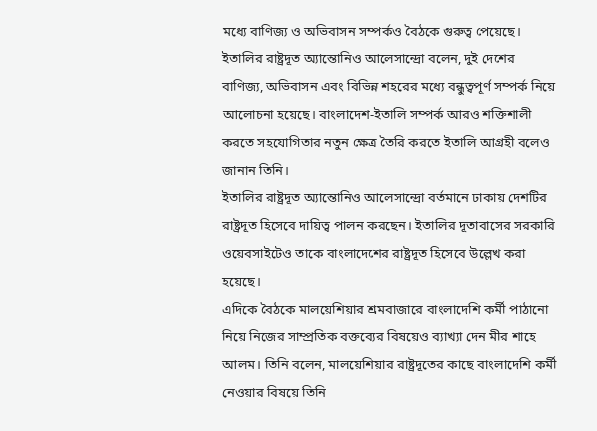মধ্যে বাণিজ্য ও অভিবাসন সম্পর্কও বৈঠকে গুরুত্ব পেয়েছে। ইতালির রাষ্ট্রদূত অ্যান্তোনিও আলেসান্দ্রো বলেন, দুই দেশের বাণিজ্য, অভিবাসন এবং বিভিন্ন শহরের মধ্যে বন্ধুত্বপূর্ণ সম্পর্ক নিয়ে আলোচনা হয়েছে। বাংলাদেশ-ইতালি সম্পর্ক আরও শক্তিশালী করতে সহযোগিতার নতুন ক্ষেত্র তৈরি করতে ইতালি আগ্রহী বলেও জানান তিনি।
ইতালির রাষ্ট্রদূত অ্যান্তোনিও আলেসান্দ্রো বর্তমানে ঢাকায় দেশটির রাষ্ট্রদূত হিসেবে দায়িত্ব পালন করছেন। ইতালির দূতাবাসের সরকারি ওয়েবসাইটেও তাকে বাংলাদেশের রাষ্ট্রদূত হিসেবে উল্লেখ করা হয়েছে।
এদিকে বৈঠকে মালয়েশিয়ার শ্রমবাজারে বাংলাদেশি কর্মী পাঠানো নিয়ে নিজের সাম্প্রতিক বক্তব্যের বিষয়েও ব্যাখ্যা দেন মীর শাহে আলম। তিনি বলেন, মালয়েশিয়ার রাষ্ট্রদূতের কাছে বাংলাদেশি কর্মী নেওয়ার বিষয়ে তিনি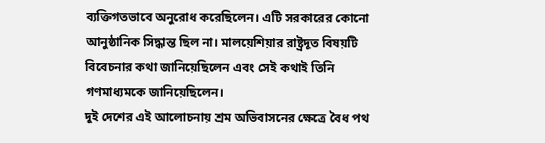ব্যক্তিগতভাবে অনুরোধ করেছিলেন। এটি সরকারের কোনো আনুষ্ঠানিক সিদ্ধান্ত ছিল না। মালয়েশিয়ার রাষ্ট্রদূত বিষয়টি বিবেচনার কথা জানিয়েছিলেন এবং সেই কথাই তিনি গণমাধ্যমকে জানিয়েছিলেন।
দুই দেশের এই আলোচনায় শ্রম অভিবাসনের ক্ষেত্রে বৈধ পথ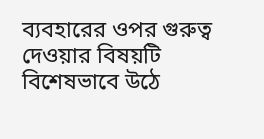ব্যবহারের ওপর গুরুত্ব দেওয়ার বিষয়টি বিশেষভাবে উঠে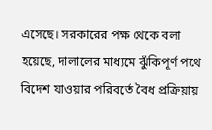এসেছে। সরকারের পক্ষ থেকে বলা হয়েছে, দালালের মাধ্যমে ঝুঁকিপূর্ণ পথে বিদেশ যাওয়ার পরিবর্তে বৈধ প্রক্রিয়ায়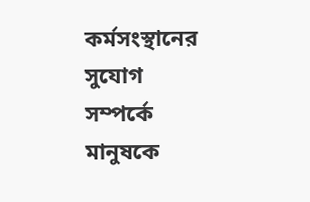কর্মসংস্থানের সুযোগ সম্পর্কে মানুষকে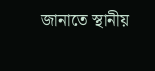জানাতে স্থানীয়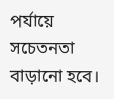পর্যায়ে সচেতনতা বাড়ানো হবে।